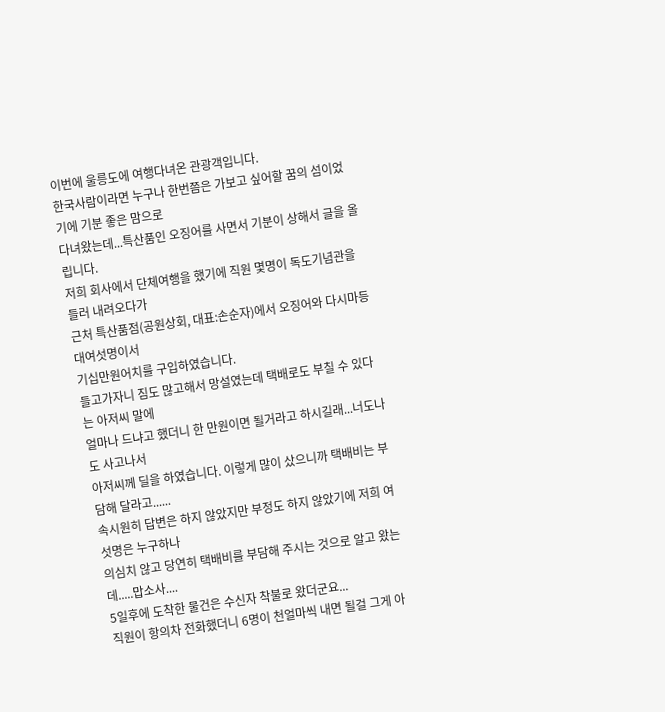이번에 울릉도에 여행다녀온 관광객입니다.
한국사람이라면 누구나 한번쯤은 가보고 싶어할 꿈의 섬이었기에 기분 좋은 맘으로
다녀왔는데...특산품인 오징어를 사면서 기분이 상해서 글을 올립니다.
저희 회사에서 단체여행을 했기에 직원 몇명이 독도기념관을 들러 내려오다가
근처 특산품점(공원상회, 대표:손순자)에서 오징어와 다시마등 대여섯명이서
기십만원어치를 구입하였습니다.
들고가자니 짐도 많고해서 망설였는데 택배로도 부칠 수 있다는 아저씨 말에
얼마나 드냐고 했더니 한 만원이면 될거라고 하시길래...너도나도 사고나서
아저씨께 딜을 하였습니다. 이렇게 많이 샀으니까 택배비는 부담해 달라고......
속시원히 답변은 하지 않았지만 부정도 하지 않았기에 저희 여섯명은 누구하나
의심치 않고 당연히 택배비를 부담해 주시는 것으로 알고 왔는데.....맙소사....
5일후에 도착한 물건은 수신자 착불로 왔더군요...
직원이 항의차 전화했더니 6명이 천얼마씩 내면 될걸 그게 아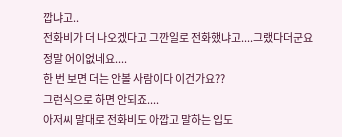깝냐고..
전화비가 더 나오겠다고 그깐일로 전화했냐고....그랬다더군요
정말 어이없네요....
한 번 보면 더는 안볼 사람이다 이건가요??
그런식으로 하면 안되죠....
아저씨 말대로 전화비도 아깝고 말하는 입도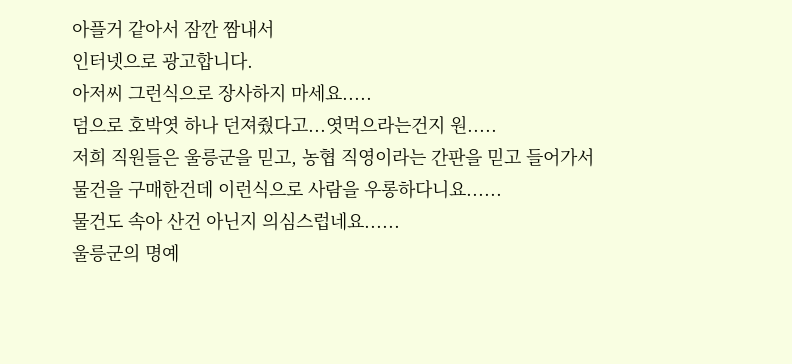아플거 같아서 잠깐 짬내서
인터넷으로 광고합니다.
아저씨 그런식으로 장사하지 마세요.....
덤으로 호박엿 하나 던져줬다고...엿먹으라는건지 원.....
저희 직원들은 울릉군을 믿고, 농협 직영이라는 간판을 믿고 들어가서
물건을 구매한건데 이런식으로 사람을 우롱하다니요......
물건도 속아 산건 아닌지 의심스럽네요......
울릉군의 명예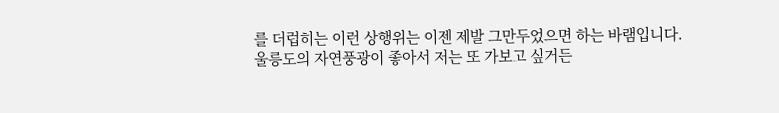를 더럽히는 이런 상행위는 이젠 제발 그만두었으면 하는 바램입니다.
울릉도의 자연풍광이 좋아서 저는 또 가보고 싶거든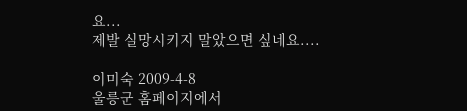요...
제발 실망시키지 말았으면 싶네요....

이미숙 2009-4-8
울릉군 홈페이지에서